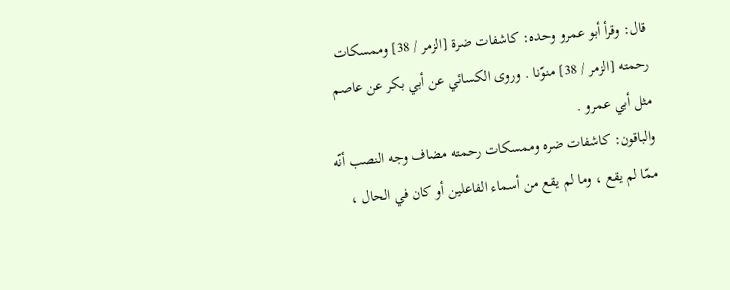قال: وقرأ أبو عمرو وحده: كاشفات ضرة [الزمر / 38] وممسكات رحمته [الزمر / 38] منوّنا . وروى الكسائي عن أبي بكر عن عاصم مثل أبي عمرو .
والباقون: كاشفات ضره وممسكات رحمته مضاف وجه النصب أنّه ممّا لم يقع ، وما لم يقع من أسماء الفاعلين أو كان في الحال ،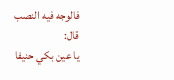فالوجه فيه النصب قال:
يا عين بكي حنيفا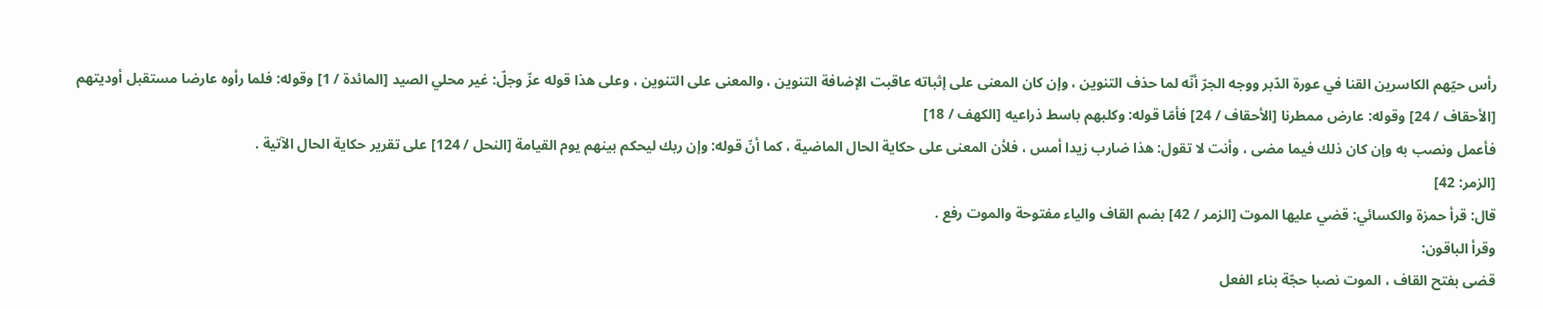رأس حيّهم الكاسرين القنا في عورة الدّبر ووجه الجرّ أنّه لما حذف التنوين ، وإن كان المعنى على إثباته عاقبت الإضافة التنوين ، والمعنى على التنوين ، وعلى هذا قوله عزّ وجلّ: غير محلي الصيد [المائدة / 1] وقوله: فلما رأوه عارضا مستقبل أوديتهم [الأحقاف / 24] وقوله: عارض ممطرنا [الأحقاف / 24] فأمّا قوله: وكلبهم باسط ذراعيه [الكهف / 18]
فأعمل ونصب به وإن كان ذلك فيما مضى ، وأنت لا تقول: هذا ضارب زيدا أمس ، فلأن المعنى على حكاية الحال الماضية ، كما أنّ قوله: وإن ربك ليحكم بينهم يوم القيامة [النحل / 124] على تقرير حكاية الحال الآتية .
[الزمر: 42]
قال: قرأ حمزة والكسائي: قضي عليها الموت [الزمر / 42] بضم القاف والياء مفتوحة والموت رفع .
وقرأ الباقون:
قضى بفتح القاف ، الموت نصبا حجّة بناء الفعل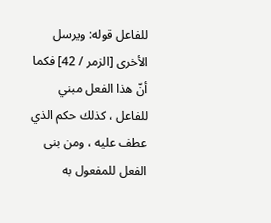للفاعل قوله: ويرسل الأخرى [الزمر / 42] فكما أنّ هذا الفعل مبني للفاعل ، كذلك حكم الذي عطف عليه ، ومن بنى الفعل للمفعول به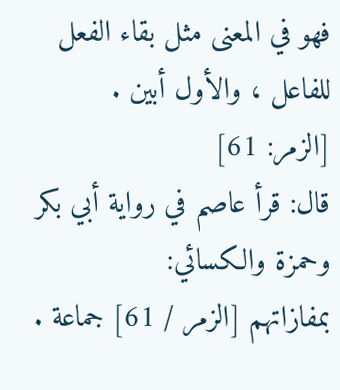فهو في المعنى مثل بقاء الفعل للفاعل ، والأول أبين .
[الزمر: 61]
قال: قرأ عاصم في رواية أبي بكر وحمزة والكسائي:
بمفازاتهم [الزمر / 61] جماعة .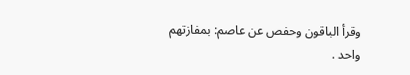وقرأ الباقون وحفص عن عاصم: بمفازتهم واحد .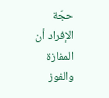حجّة الإفراد أن المفازة والفوز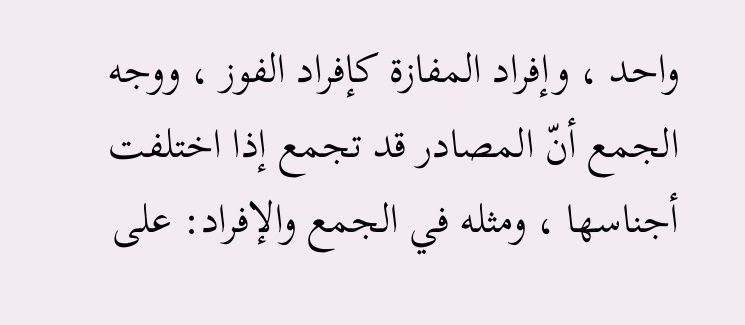واحد ، وإفراد المفازة كإفراد الفوز ، ووجه الجمع أنّ المصادر قد تجمع إذا اختلفت أجناسها ، ومثله في الجمع والإفراد: على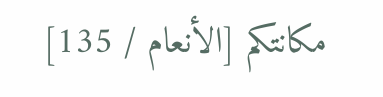مكانتكم [الأنعام / 135]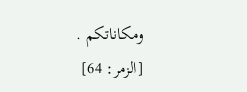ومكاناتكم .
[الزمر: 64]